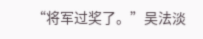“将军过奖了。”吴法淡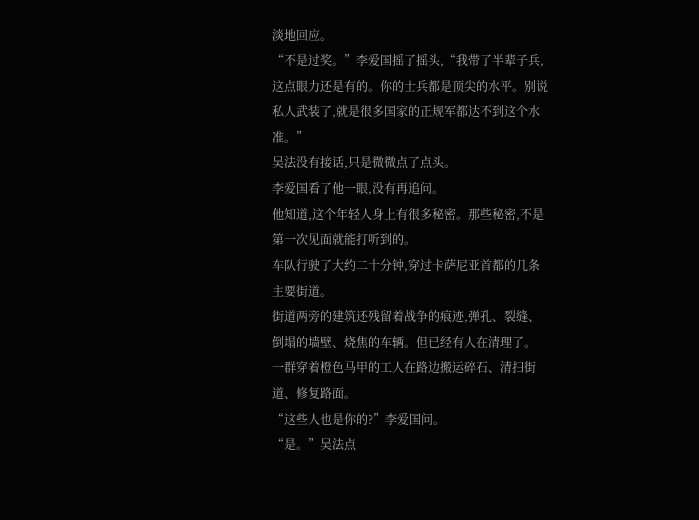淡地回应。
“不是过奖。”李爱国摇了摇头,“我带了半辈子兵,这点眼力还是有的。你的士兵都是顶尖的水平。别说私人武装了,就是很多国家的正规军都达不到这个水准。”
吴法没有接话,只是微微点了点头。
李爱国看了他一眼,没有再追问。
他知道,这个年轻人身上有很多秘密。那些秘密,不是第一次见面就能打听到的。
车队行驶了大约二十分钟,穿过卡萨尼亚首都的几条主要街道。
街道两旁的建筑还残留着战争的痕迹,弹孔、裂缝、倒塌的墙壁、烧焦的车辆。但已经有人在清理了。
一群穿着橙色马甲的工人在路边搬运碎石、清扫街道、修复路面。
“这些人也是你的?”李爱国问。
“是。”吴法点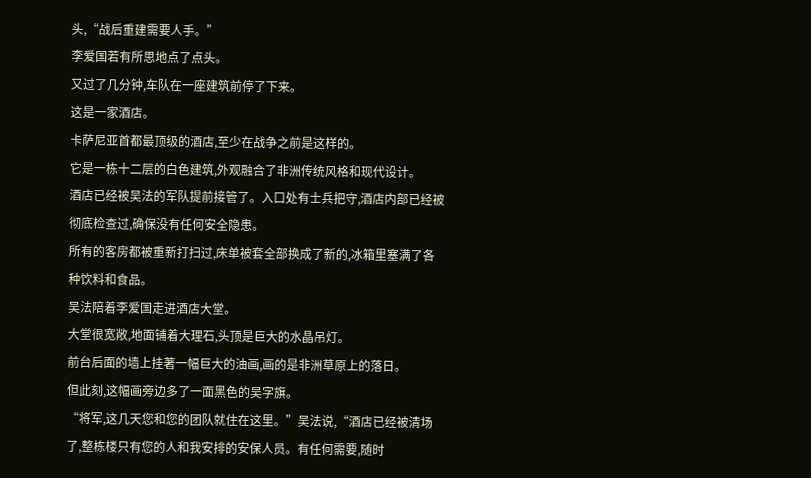头,“战后重建需要人手。”
李爱国若有所思地点了点头。
又过了几分钟,车队在一座建筑前停了下来。
这是一家酒店。
卡萨尼亚首都最顶级的酒店,至少在战争之前是这样的。
它是一栋十二层的白色建筑,外观融合了非洲传统风格和现代设计。
酒店已经被吴法的军队提前接管了。入口处有士兵把守,酒店内部已经被彻底检查过,确保没有任何安全隐患。
所有的客房都被重新打扫过,床单被套全部换成了新的,冰箱里塞满了各种饮料和食品。
吴法陪着李爱国走进酒店大堂。
大堂很宽敞,地面铺着大理石,头顶是巨大的水晶吊灯。
前台后面的墙上挂著一幅巨大的油画,画的是非洲草原上的落日。
但此刻,这幅画旁边多了一面黑色的吴字旗。
“将军,这几天您和您的团队就住在这里。”吴法说,“酒店已经被清场了,整栋楼只有您的人和我安排的安保人员。有任何需要,随时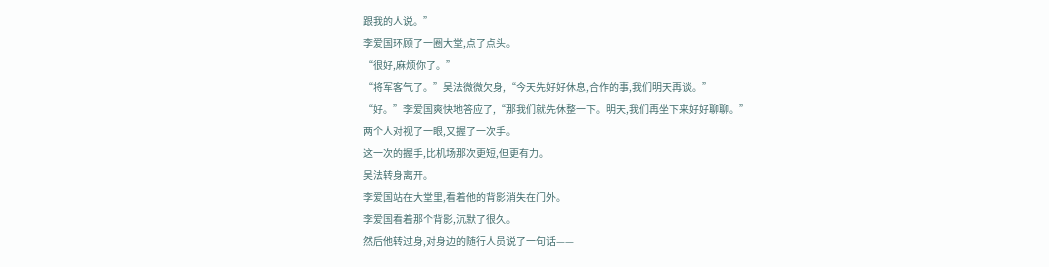跟我的人说。”
李爱国环顾了一圈大堂,点了点头。
“很好,麻烦你了。”
“将军客气了。”吴法微微欠身,“今天先好好休息,合作的事,我们明天再谈。”
“好。”李爱国爽快地答应了,“那我们就先休整一下。明天,我们再坐下来好好聊聊。”
两个人对视了一眼,又握了一次手。
这一次的握手,比机场那次更短,但更有力。
吴法转身离开。
李爱国站在大堂里,看着他的背影消失在门外。
李爱国看着那个背影,沉默了很久。
然后他转过身,对身边的随行人员说了一句话——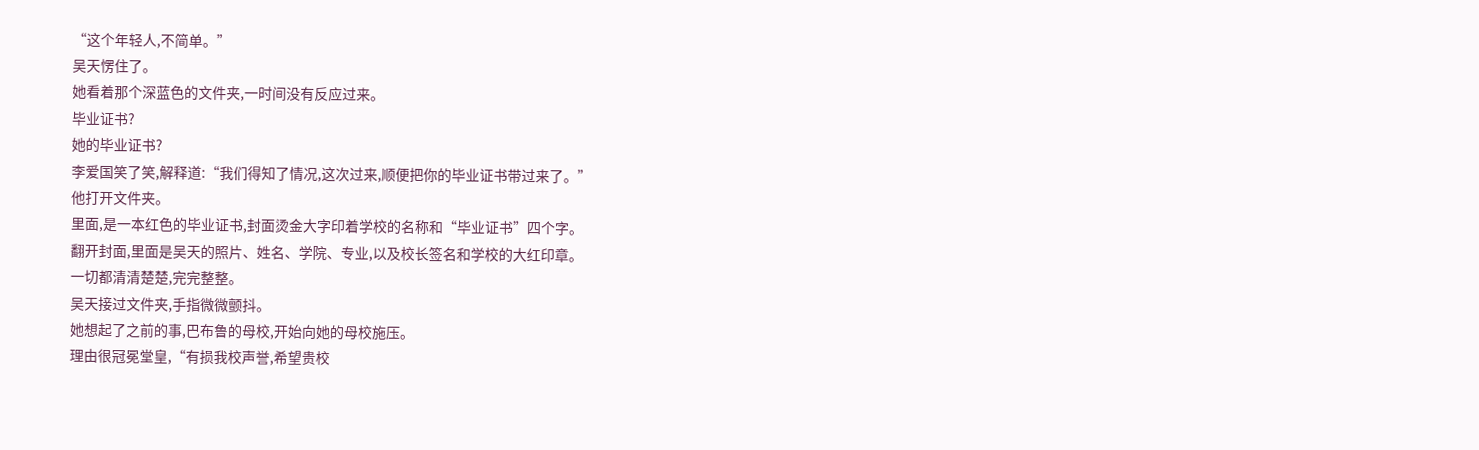“这个年轻人,不简单。”
吴天愣住了。
她看着那个深蓝色的文件夹,一时间没有反应过来。
毕业证书?
她的毕业证书?
李爱国笑了笑,解释道:“我们得知了情况,这次过来,顺便把你的毕业证书带过来了。”
他打开文件夹。
里面,是一本红色的毕业证书,封面烫金大字印着学校的名称和“毕业证书”四个字。
翻开封面,里面是吴天的照片、姓名、学院、专业,以及校长签名和学校的大红印章。
一切都清清楚楚,完完整整。
吴天接过文件夹,手指微微颤抖。
她想起了之前的事,巴布鲁的母校,开始向她的母校施压。
理由很冠冕堂皇,“有损我校声誉,希望贵校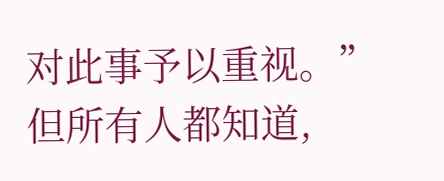对此事予以重视。”
但所有人都知道,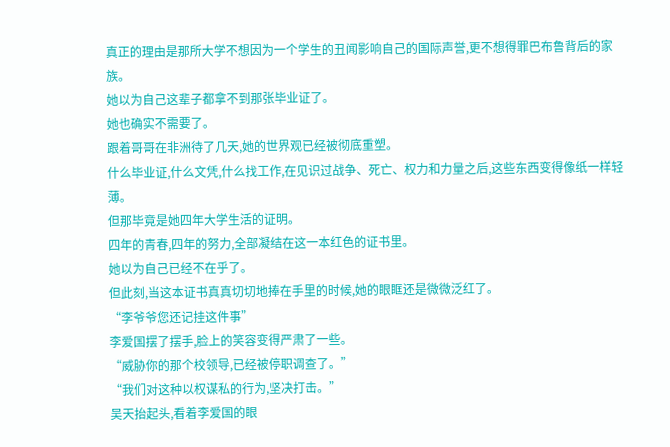真正的理由是那所大学不想因为一个学生的丑闻影响自己的国际声誉,更不想得罪巴布鲁背后的家族。
她以为自己这辈子都拿不到那张毕业证了。
她也确实不需要了。
跟着哥哥在非洲待了几天,她的世界观已经被彻底重塑。
什么毕业证,什么文凭,什么找工作,在见识过战争、死亡、权力和力量之后,这些东西变得像纸一样轻薄。
但那毕竟是她四年大学生活的证明。
四年的青春,四年的努力,全部凝结在这一本红色的证书里。
她以为自己已经不在乎了。
但此刻,当这本证书真真切切地捧在手里的时候,她的眼眶还是微微泛红了。
“李爷爷您还记挂这件事”
李爱国摆了摆手,脸上的笑容变得严肃了一些。
“威胁你的那个校领导,已经被停职调查了。”
“我们对这种以权谋私的行为,坚决打击。”
吴天抬起头,看着李爱国的眼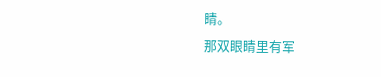睛。
那双眼睛里有军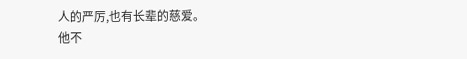人的严厉,也有长辈的慈爱。
他不